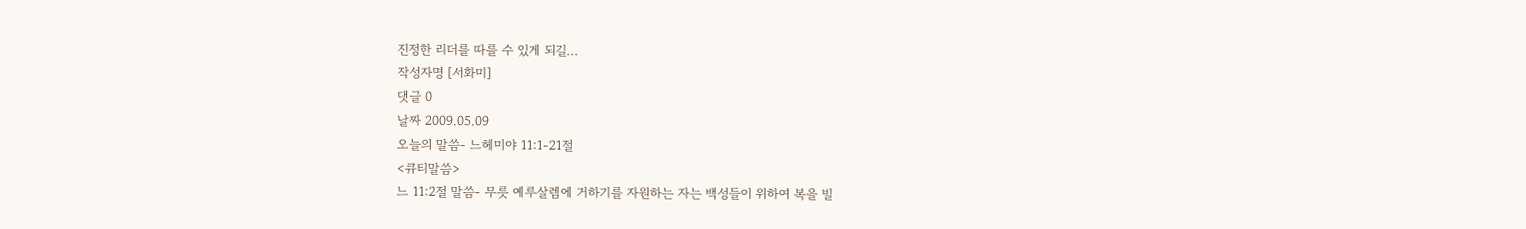진정한 리더를 따를 수 있게 되길...
작성자명 [서화미]
댓글 0
날짜 2009.05.09
오늘의 말씀- 느헤미야 11:1-21절
<큐티말씀>
느 11:2절 말씀- 무릇 예루살렘에 거하기를 자원하는 자는 백성들이 위하여 복을 빌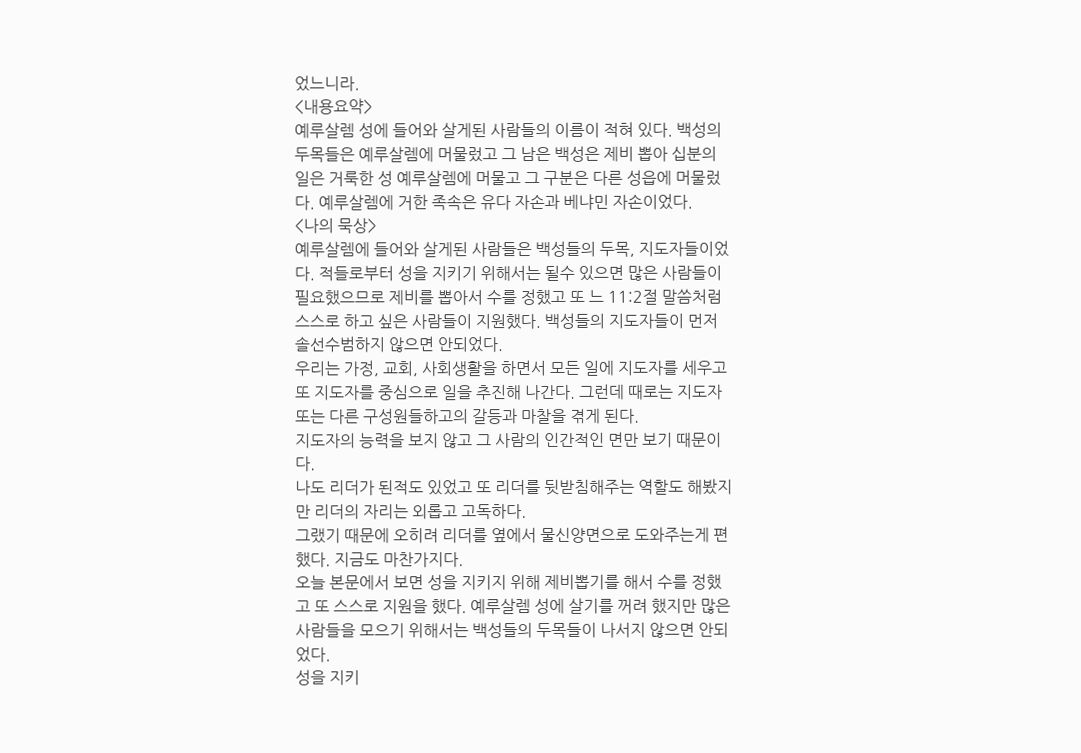었느니라.
<내용요약>
예루살렘 성에 들어와 살게된 사람들의 이름이 적혀 있다. 백성의 두목들은 예루살렘에 머물렀고 그 남은 백성은 제비 뽑아 십분의 일은 거룩한 성 예루살렘에 머물고 그 구분은 다른 성읍에 머물렀다. 예루살렘에 거한 족속은 유다 자손과 베냐민 자손이었다.
<나의 묵상>
예루살렘에 들어와 살게된 사람들은 백성들의 두목, 지도자들이었다. 적들로부터 성을 지키기 위해서는 될수 있으면 많은 사람들이 필요했으므로 제비를 뽑아서 수를 정했고 또 느 11:2절 말씀처럼 스스로 하고 싶은 사람들이 지원했다. 백성들의 지도자들이 먼저 솔선수범하지 않으면 안되었다.
우리는 가정, 교회, 사회생활을 하면서 모든 일에 지도자를 세우고 또 지도자를 중심으로 일을 추진해 나간다. 그런데 때로는 지도자 또는 다른 구성원들하고의 갈등과 마찰을 겪게 된다.
지도자의 능력을 보지 않고 그 사람의 인간적인 면만 보기 때문이다.
나도 리더가 된적도 있었고 또 리더를 뒷받침해주는 역할도 해봤지만 리더의 자리는 외롭고 고독하다.
그랬기 때문에 오히려 리더를 옆에서 물신양면으로 도와주는게 편했다. 지금도 마찬가지다.
오늘 본문에서 보면 성을 지키지 위해 제비뽑기를 해서 수를 정했고 또 스스로 지원을 했다. 예루살렘 성에 살기를 꺼려 했지만 많은 사람들을 모으기 위해서는 백성들의 두목들이 나서지 않으면 안되었다.
성을 지키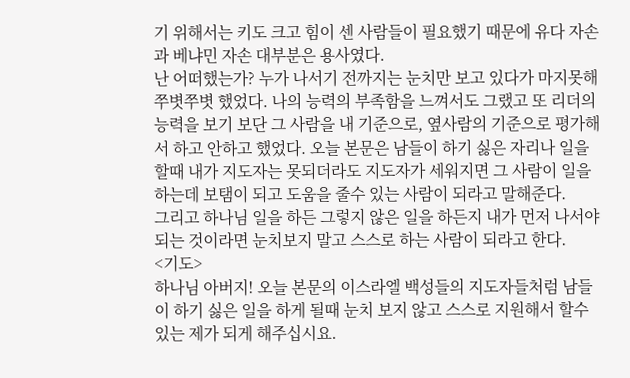기 위해서는 키도 크고 힘이 센 사람들이 필요했기 때문에 유다 자손과 베냐민 자손 대부분은 용사였다.
난 어떠했는가? 누가 나서기 전까지는 눈치만 보고 있다가 마지못해 쭈볏쭈볏 했었다. 나의 능력의 부족함을 느껴서도 그랬고 또 리더의 능력을 보기 보단 그 사람을 내 기준으로, 옆사람의 기준으로 평가해서 하고 안하고 했었다. 오늘 본문은 남들이 하기 싫은 자리나 일을 할때 내가 지도자는 못되더라도 지도자가 세워지면 그 사람이 일을 하는데 보탬이 되고 도움을 줄수 있는 사람이 되라고 말해준다.
그리고 하나님 일을 하든 그렇지 않은 일을 하든지 내가 먼저 나서야 되는 것이라면 눈치보지 말고 스스로 하는 사람이 되라고 한다.
<기도>
하나님 아버지! 오늘 본문의 이스라엘 백성들의 지도자들처럼 남들이 하기 싫은 일을 하게 될때 눈치 보지 않고 스스로 지원해서 할수 있는 제가 되게 해주십시요.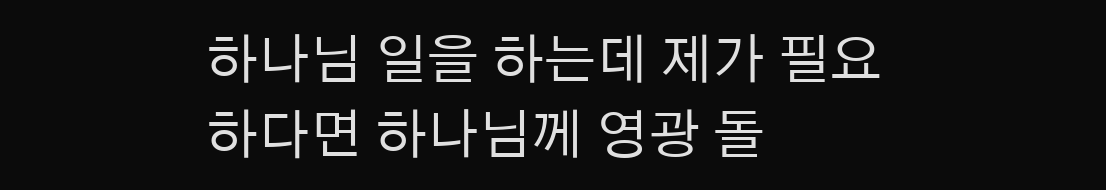하나님 일을 하는데 제가 필요하다면 하나님께 영광 돌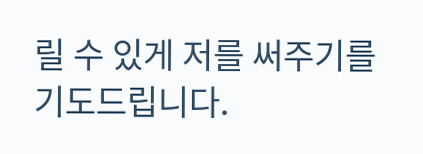릴 수 있게 저를 써주기를 기도드립니다.